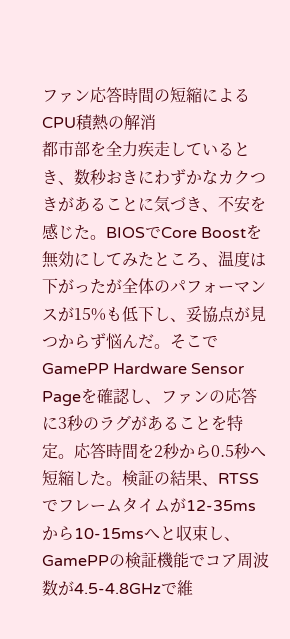ファン応答時間の短縮によるCPU積熱の解消
都市部を全力疾走しているとき、数秒おきにわずかなカクつきがあることに気づき、不安を感じた。BIOSでCore Boostを無効にしてみたところ、温度は下がったが全体のパフォーマンスが15%も低下し、妥協点が見つからず悩んだ。そこでGamePP Hardware Sensor Pageを確認し、ファンの応答に3秒のラグがあることを特定。応答時間を2秒から0.5秒へ短縮した。検証の結果、RTSSでフレームタイムが12-35msから10-15msへと収束し、GamePPの検証機能でコア周波数が4.5-4.8GHzで維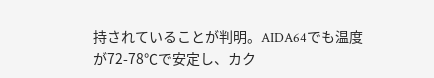持されていることが判明。AIDA64でも温度が72-78℃で安定し、カク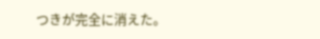つきが完全に消えた。